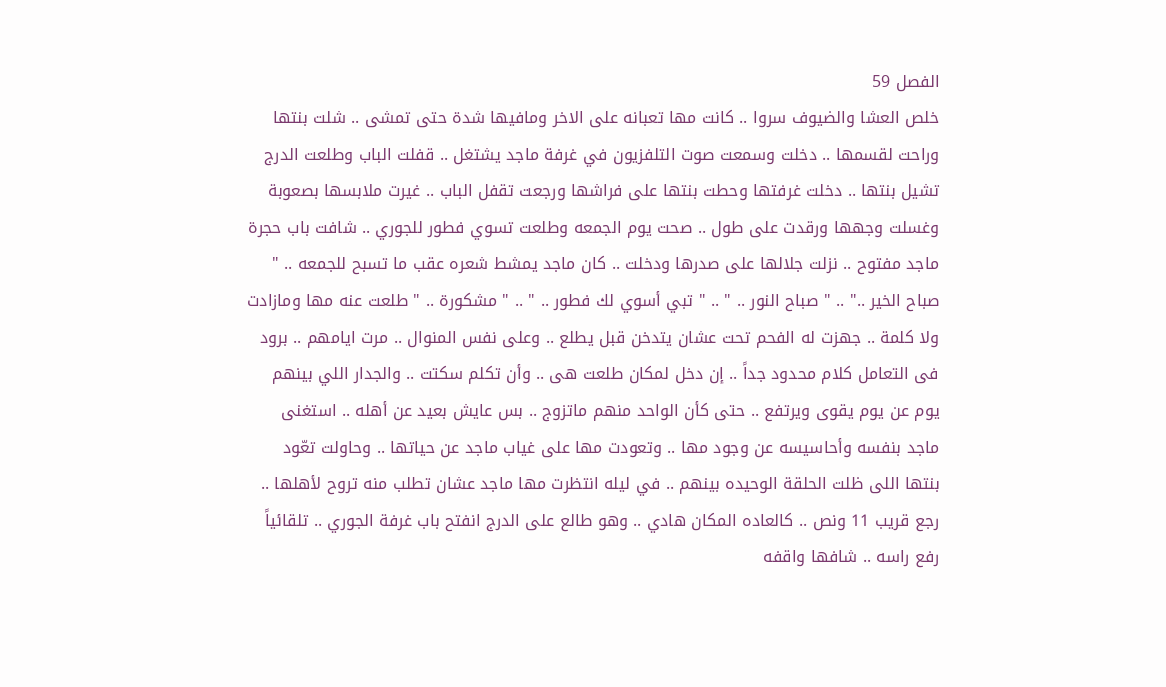الفصل 59
خلص العشا والضيوف سروا .. كانت مها تعبانه على الاخر ومافيها شدة حتى تمشى .. شلت بنتها وراحت لقسمها .. دخلت وسمعت صوت التلفزيون في غرفة ماجد يشتغل .. قفلت الباب وطلعت الدرج تشيل بنتها .. دخلت غرفتها وحطت بنتها على فراشها ورجعت تقفل الباب .. غيرت ملابسها بصعوبة وغسلت وجهها ورقدت على طول .. صحت يوم الجمعه وطلعت تسوي فطور للجوري .. شافت باب حجرة ماجد مفتوح .. نزلت جلالها على صدرها ودخلت .. كان ماجد يمشط شعره عقب ما تسبح للجمعه .. " صباح الخير .." .. " صباح النور .. " .. " تبي أسوي لك فطور .. " .. " مشكورة .. " طلعت عنه مها ومازادت ولا كلمة .. جهزت له الفحم تحت عشان يتدخن قبل يطلع .. وعلى نفس المنوال .. مرت ايامهم .. برود فى التعامل كلام محدود جداً .. إن دخل لمكان طلعت هى .. وأن تكلم سكتت .. والجدار اللي بينهم يوم عن يوم يقوى ويرتفع .. حتى كأن الواحد منهم ماتزوج .. بس عايش بعيد عن أهله .. استغنى ماجد بنفسه وأحاسيسه عن وجود مها .. وتعودت مها على غياب ماجد عن حياتها .. وحاولت تعّود بنتها اللى ظلت الحلقة الوحيده بينهم .. في ليله انتظرت مها ماجد عشان تطلب منه تروح لأهلها .. رجع قريب 11 ونص .. كالعاده المكان هادي .. وهو طالع على الدرج انفتح باب غرفة الجوري .. تلقائياً رفع راسه .. شافها واقفه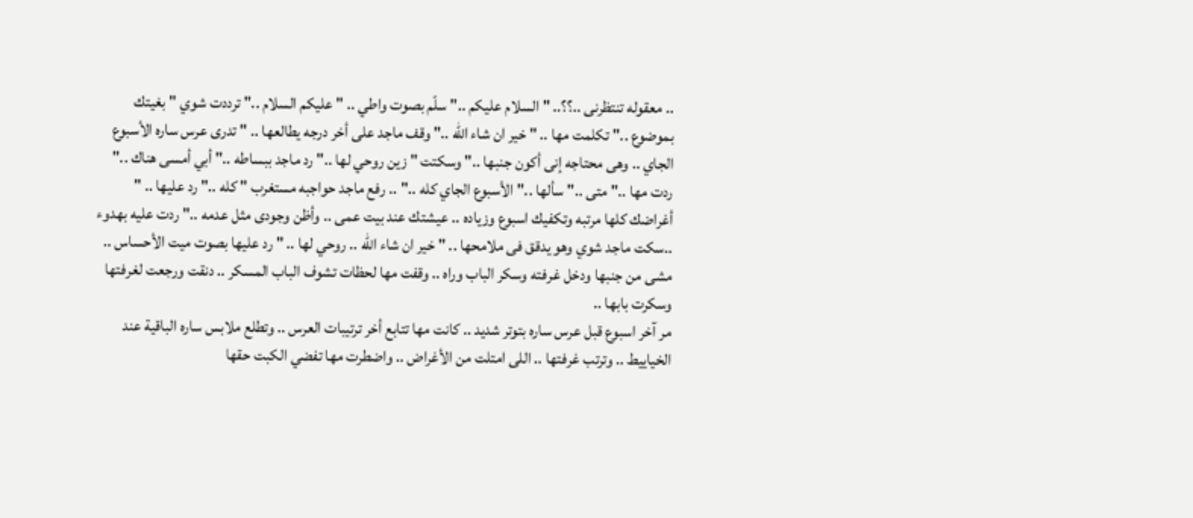.. معقوله تنتظرنى ..؟؟.. " السلام عليكم .." سلّم بصوت واطي .. " عليكم السلام .." ترددت شوي " بغيتك بموضوع .." تكلمت مها .. " خير ان شاء الله .." وقف ماجد على أخر درجه يطالعها .. " تدرى عرس ساره الأسبوع الجاي .. وهى محتاجه إنى أكون جنبها .." وسكتت " زين روحي لها .." رد ماجد ببساطه .." أبي أمسى هناك .." ردت مها .." متى .." سألها .." الأسبوع الجاي كله .." .. رفع ماجد حواجبه مستغرب " كله .." رد عليها .. " أغراضك كلها مرتبه وتكفيك اسبوع وزياده .. عيشتك عند بيت عمى .. وأظن وجودى مثل عدمه .." ردت عليه بهدوء ..سكت ماجد شوي وهو يدقق فى ملامحها .. " خير ان شاء الله .. روحي لها .. " رد عليها بصوت ميت الأحساس .. مشى من جنبها ودخل غرفته وسكر الباب وراه .. وقفت مها لحظات تشوف الباب المسكر .. دنقت ورجعت لغرفتها وسكرت بابها ..
مر آخر اسبوع قبل عرس ساره بتوتر شديد .. كانت مها تتابع أخر ترتيبات العرس .. وتطلع ملابس ساره الباقية عند الخياييط .. وترتب غرفتها .. اللى امتلت من الأغراض .. واضطرت مها تفضي الكبت حقها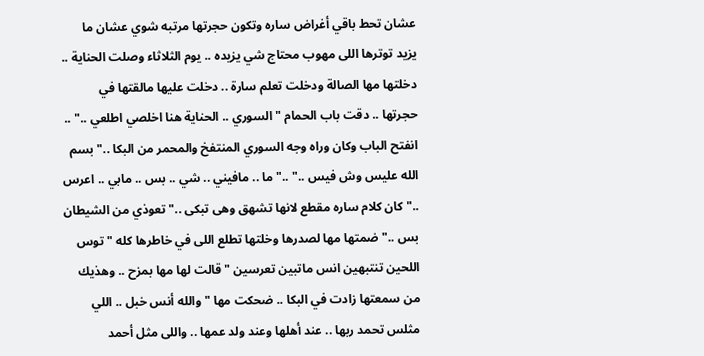عشان تحط باقي أغراض ساره وتكون حجرتها مرتبه شوي عشان ما يزيد توترها اللى مهوب محتاج شي يزيده .. يوم الثلاثاء وصلت الحناية .. دخلتها مها الصالة ودخلت تعلم سارة .. دخلت عليها مالقتها في حجرتها .. دقت باب الحمام " السوري .. الحناية هنا اخلصي اطلعي .." .. انفتح الباب وكان وراه وجه السوري المنتفخ والمحمر من البكا .." بسم الله عليس وش فيس .." .." ما .. مافيني .. شي .. بس .. مابي .. اعرس .." كان كلام ساره مقطع لانها تشهق وهى تبكى .." تعوذي من الشيطان بس .." ضمتها مها لصدرها وخلتها تطلع اللى في خاطرها كله " توس اللحين تنتبهين انس ماتبين تعرسين " قالت لها مها بمزح .. وهذيك من سمعتها زادت في البكا .. ضحكت مها " والله أنس خبل .. اللي مثلس تحمد ربها .. عند أهلها وعند ولد عمها .. واللى مثل أحمد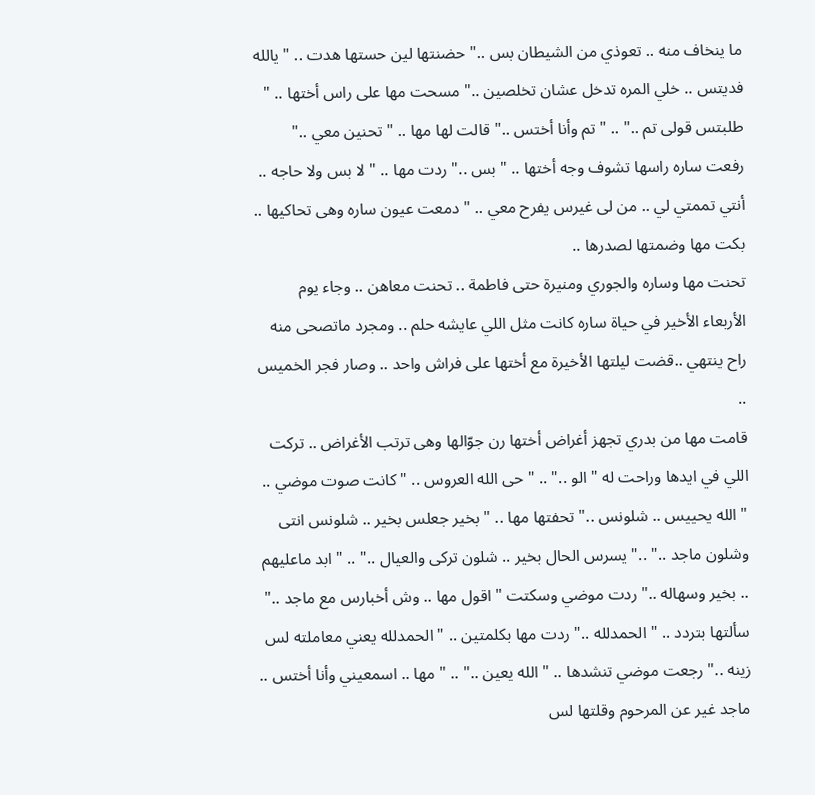ما ينخاف منه .. تعوذي من الشيطان بس .." حضنتها لين حستها هدت .. " يالله فديتس .. خلي المره تدخل عشان تخلصين .." مسحت مها على راس أختها .. " طلبتس قولى تم .." .. " تم وأنا أختس .." قالت لها مها .. " تحنين معي .." رفعت ساره راسها تشوف وجه أختها .. " بس .." ردت مها .. " لا بس ولا حاجه .. أنتي تممتي لي .. من لى غيرس يفرح معي .. " دمعت عيون ساره وهى تحاكيها .. بكت مها وضمتها لصدرها ..
تحنت مها وساره والجوري ومنيرة حتى فاطمة .. تحنت معاهن .. وجاء يوم الأربعاء الأخير في حياة ساره كانت مثل اللي عايشه حلم .. ومجرد ماتصحى منه راح ينتهي ..قضت ليلتها الأخيرة مع أختها على فراش واحد .. وصار فجر الخميس ..
قامت مها من بدري تجهز أغراض أختها رن جوّالها وهى ترتب الأغراض .. تركت اللي في ايدها وراحت له " الو .." .. " حى الله العروس .. " كانت صوت موضي .. " الله يحييس .. شلونس .." تحفتها مها .. " بخير جعلس بخير .. شلونس انتى وشلون ماجد .." .." يسرس الحال بخير .. شلون تركى والعيال .." .. " ابد ماعليهم .. بخير وسهاله .." ردت موضي وسكتت " اقول مها .. وش أخبارس مع ماجد .." سألتها بتردد .. " الحمدلله .." ردت مها بكلمتين .. " الحمدلله يعني معاملته لس زينه .." رجعت موضي تنشدها .. " الله يعين .." .. " مها .. اسمعيني وأنا أختس .. ماجد غير عن المرحوم وقلتها لس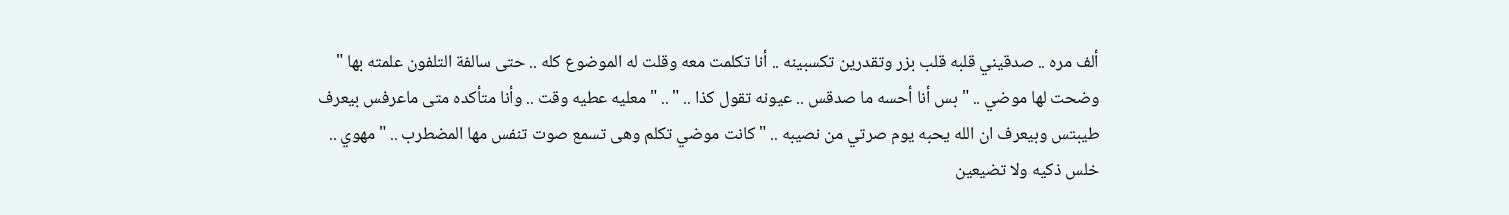ألف مره .. صدقيني قلبه قلب بزر وتقدرين تكسبينه .. أنا تكلمت معه وقلت له الموضوع كله .. حتى سالفة التلفون علمته بها " وضحت لها موضي .. " بس أنا أحسه ما صدقس .. عيونه تقول كذا .. " .. " معليه عطيه وقت .. وأنا متأكده متى ماعرفس بيعرف طيبتس وبيعرف ان الله يحبه يوم صرتي من نصيبه .. " كانت موضي تكلم وهى تسمع صوت تنفس مها المضطرب .. " مهوي .. خلس ذكيه ولا تضيعين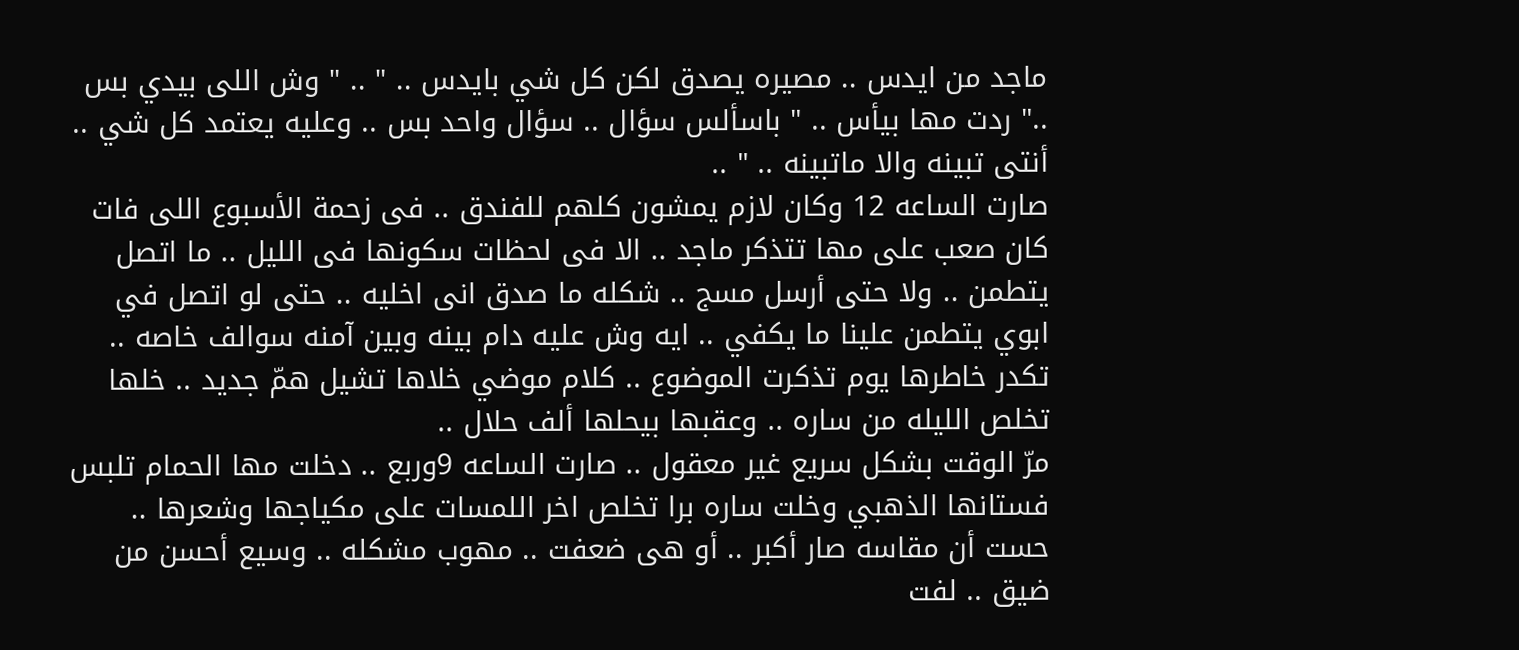ماجد من ايدس .. مصيره يصدق لكن كل شي بايدس .. " .. " وش اللى بيدي بس .." ردت مها بيأس .. " باسألس سؤال .. سؤال واحد بس .. وعليه يعتمد كل شي .. أنتى تبينه والا ماتبينه .. " ..
صارت الساعه 12 وكان لازم يمشون كلهم للفندق .. فى زحمة الأسبوع اللى فات كان صعب على مها تتذكر ماجد .. الا فى لحظات سكونها فى الليل .. ما اتصل يتطمن .. ولا حتى أرسل مسج .. شكله ما صدق انى اخليه .. حتى لو اتصل في ابوي يتطمن علينا ما يكفي .. ايه وش عليه دام بينه وبين آمنه سوالف خاصه .. تكدر خاطرها يوم تذكرت الموضوع .. كلام موضي خلاها تشيل همّ جديد .. خلها تخلص الليله من ساره .. وعقبها بيحلها ألف حلال ..
مرّ الوقت بشكل سريع غير معقول .. صارت الساعه 9وربع .. دخلت مها الحمام تلبس فستانها الذهبي وخلت ساره برا تخلص اخر اللمسات على مكياجها وشعرها .. حست أن مقاسه صار أكبر .. أو هى ضعفت .. مهوب مشكله .. وسيع أحسن من ضيق .. لفت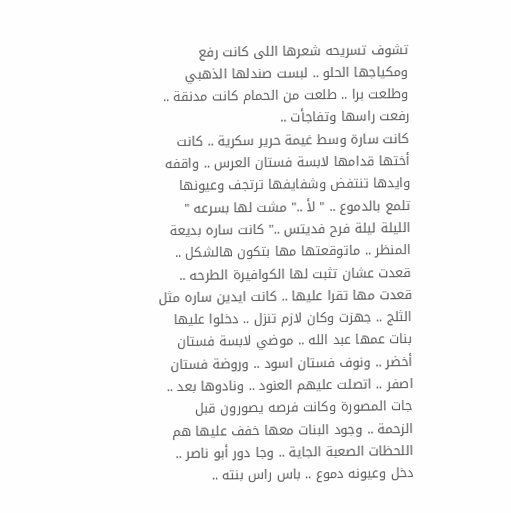تشوف تسريحه شعرها اللى كانت رفع ومكياجها الحلو .. لبست صندلها الذهبي وطلعت برا .. طلعت من الحمام كانت مدنقة .. رفعت راسها وتفاجأت ..
كانت سارة وسط غيمة حرير سكرية .. كانت أختها قدامها لابسة فستان العرس .. واقفه وايدها تنتفض وشفايفها ترتجف وعيونها تلمع بالدموع .. " لأ .." مشت لها بسرعه " الليلة ليلة فرح فديتس .." كانت ساره بديعة المنظر .. ماتوقعتها مها بتكون هالشكل .. قعدت عشان تثبت لها الكوافيرة الطرحه .. قعدت مها تقرا عليها .. كانت ايدين ساره مثل الثلج .. جهزت وكان لازم تنزل .. دخلوا عليها بنات عمها عبد الله .. موضي لابسة فستان أخضر .. ونوف فستان اسود .. وروضة فستان اصفر .. اتصلت عليهم العنود .. ونادوها بعد .. جات المصورة وكانت فرصه يصورون قبل الزحمة .. وجود البنات معها خفف عليها هم اللحظات الصعبة الجاية .. وجا دور أبو ناصر .. دخل وعيونه دموع .. باس راس بنته ..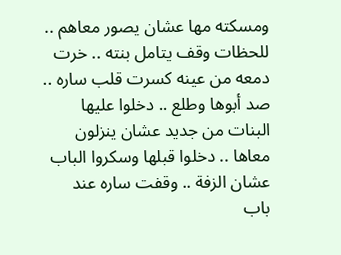ومسكته مها عشان يصور معاهم .. للحظات وقف يتامل بنته .. خرت دمعه من عينه كسرت قلب ساره .. صد أبوها وطلع .. دخلوا عليها البنات من جديد عشان ينزلون معاها .. دخلوا قبلها وسكروا الباب عشان الزفة .. وقفت ساره عند باب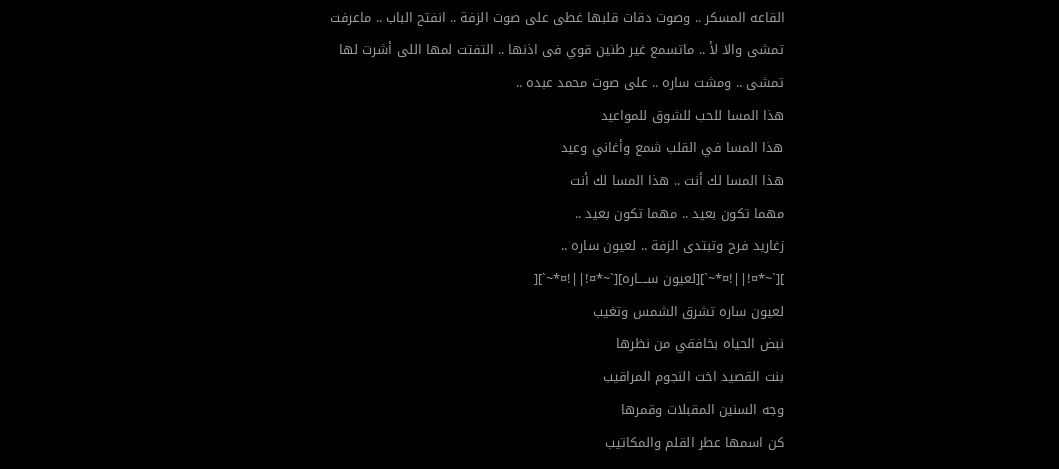القاعه المسكر .. وصوت دقات قلبها غطى على صوت الزفة .. انفتح الباب .. ماعرفت تمشى والا لأ .. ماتسمع غير طنين قوي فى اذنها .. التفتت لمها اللى أشرت لها تمشى .. ومشت ساره .. على صوت محمد عبده ..
هذا المسا للحب للشوق للمواعيد
هذا المسا في القلب شمع وأغاني وعيد
هذا المسا لك أنت .. هذا المسا لك أنت
مهما تكون بعيد .. مهما تكون بعيد ..
زغاريد فرح وتبتدى الزفة .. لعيون ساره ..
][`~*¤!||!¤*~`][لعيون ســــاره][`~*¤!||!¤*~`][
لعيون ساره تشرق الشمس وتغيب
نبض الحياه بخافقي من نظرها
بنت القصيد اخت النجوم المراقيب
وجه السنين المقبلات وقمرها
كن اسمها عطر القلم والمكاتيب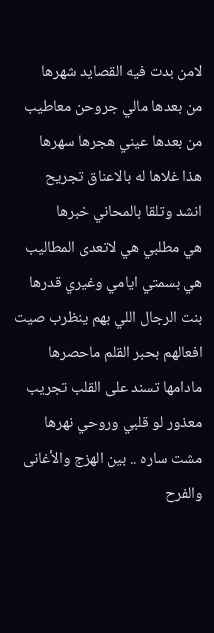لامن بدت فيه القصايد شهرها
من بعدها مالي جروحن معاطيب
من بعدها عيني هجرها سهرها
هذا غلاها له بالاعناق تجريح
انشد وتلقا بالمحاني خبرها
هي مطلبي هي لاتعدى المطاليب
هي بسمتي ايامي وغيري قدرها
بنت الرجال اللي بهم ينظرب صيت
افعالهم بحبر القلم ماحصرها
مادامها تسند على القلب تجريب
معذور لو قلبي وروحي نهرها
مشت ساره .. بين الهزج والأغانى والفرح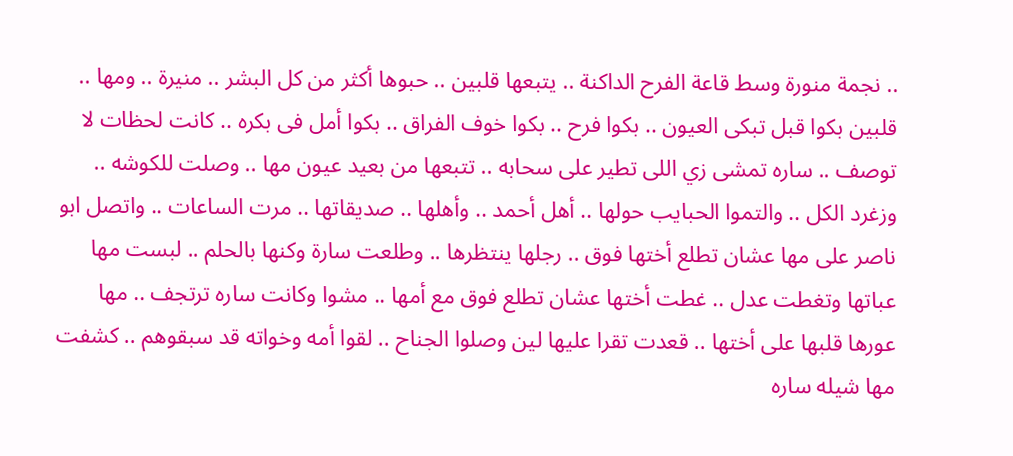.. نجمة منورة وسط قاعة الفرح الداكنة .. يتبعها قلبين .. حبوها أكثر من كل البشر .. منيرة .. ومها .. قلبين بكوا قبل تبكى العيون .. بكوا فرح .. بكوا خوف الفراق .. بكوا أمل فى بكره .. كانت لحظات لا توصف .. ساره تمشى زي اللى تطير على سحابه .. تتبعها من بعيد عيون مها .. وصلت للكوشه .. وزغرد الكل .. والتموا الحبايب حولها .. أهل أحمد .. وأهلها .. صديقاتها .. مرت الساعات .. واتصل ابو ناصر على مها عشان تطلع أختها فوق .. رجلها ينتظرها .. وطلعت سارة وكنها بالحلم .. لبست مها عباتها وتغطت عدل .. غطت أختها عشان تطلع فوق مع أمها .. مشوا وكانت ساره ترتجف .. مها عورها قلبها على أختها .. قعدت تقرا عليها لين وصلوا الجناح .. لقوا أمه وخواته قد سبقوهم .. كشفت مها شيله ساره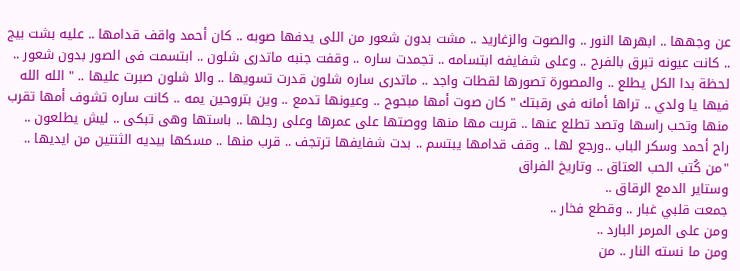عن وجهها .. ابهرها النور .. والصوت والزغاريد .. مشت بدون شعور من اللى يدفها صوبه .. كان أحمد واقف قدامها .. عليه بشت بيج .. كانت عيونه تبرق بالفرح .. وعلى شفايفه ابتسامه .. تجمدت ساره .. وقفت جنبه ماتدرى شلون .. ابتسمت فى الصور بدون شعور .. لحظة بدا الكل يطلع .. والمصورة تصورها لقطات واجد .. ماتدرى ساره شلون قدرت تسويها .. والا شلون صبرت عليها .. " الله الله فيها يا ولدي .. تراها أمانه فى رقبتك " كان صوت أمها مبحوح .. وعيونها تدمع .. وين بتروحين يمه .. كانت ساره تشوف أمها تقرب منها وتحب راسها وتصد تطلع عنها .. قربت مها منها ووصتها على عمرها وعلى رجلها .. باستها وهى تبكى .. ليش يطلعون .. راح أحمد وسكر الباب ..ورجع لها .. وقف قدامها يبتسم .. بدت شفايفها ترتجف .. قرب منها .. مسكها بيديه الثنتين من ايديها ..
"من كُتب الحب العتاق .. وتاريخ الفراق
وستاير الدمع الرقاق ..
جمعت قلبي غبار .. وقطع فخار ..
ومن على المرمر البارد ..
ومن ما نسته النار .. من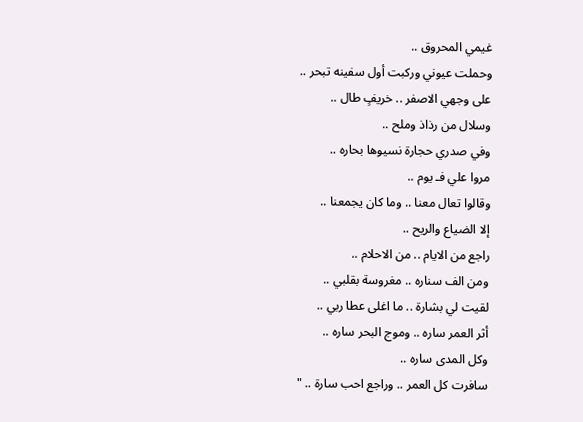غيمي المحروق ..
وحملت عيوني وركبت أول سفينه تبحر ..
على وجهي الاصفر .. خريفٍ طال ..
وسلال من رذاذ وملح ..
وفي صدري حجارة نسيوها بحاره ..
مروا علي فـ يوم ..
وقالوا تعال معنا .. وما كان يجمعنا ..
إلا الضياع والريح ..
راجع من الايام .. من الاحلام ..
ومن الف سناره .. مغروسة بقلبي ..
لقيت لي بشارة .. ما اغلى عطا ربي ..
أثر العمر ساره .. وموج البحر ساره ..
وكل المدى ساره ..
سافرت كل العمر .. وراجع احب سارة .. "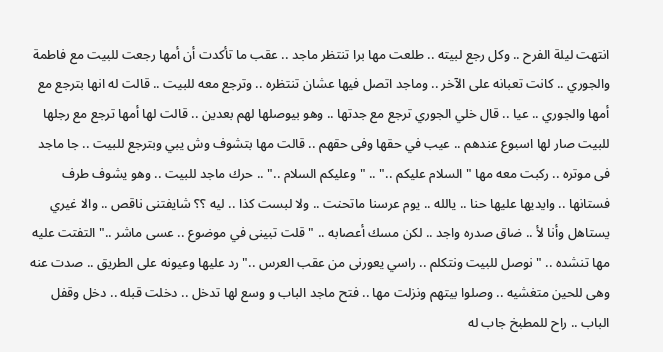انتهت ليلة الفرح .. وكل رجع لبيته .. طلعت مها برا تنتظر ماجد .. عقب ما تأكدت أن أمها رجعت للبيت مع فاطمة والجوري .. كانت تعبانه على الآخر .. وماجد اتصل فيها عشان تنتظره .. وترجع معه للبيت .. قالت له انها بترجع مع أمها والجوري .. عيا .. قال خلي الجوري ترجع مع جدتها .. وهو بيوصلها لهم بعدين .. قالت لها أمها ترجع مع رجلها للبيت صار لها اسبوع عندهم .. عيب في حقها وفى حقهم .. قالت مها بتشوف وش يبي وبترجع للبيت .. جا ماجد فى موتره .. ركبت معه مها " السلام عليكم .." .. " وعليكم السلام .." .. حرك ماجد للبيت .. وهو يشوف طرف فستانها .. وايديها عليها حنا .. يالله .. يوم عرسنا ماتحنت .. ولا لبست كذا .. ليه ؟؟ شايفتنى ناقص .. والا غيري يستاهل وأنا لأ .. ضاق صدره واجد .. لكن مسك أعصابه .. " قلت تبينى في موضوع .. عسى ماشر .." التفتت عليه مها تنشده .. " نوصل للبيت ونتكلم .. راسي يعورنى من عقب العرس .." رد عليها وعيونه على الطريق .. صدت عنه وهى للحين متغشيه .. وصلوا بيتهم ونزلت مها .. فتح ماجد الباب و وسع لها تدخل .. دخلت قبله .. دخل وقفل الباب .. راح للمطبخ جاب له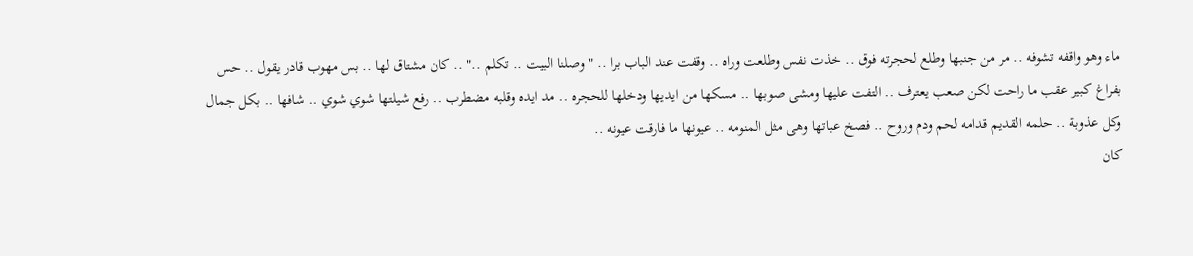ماء وهو واقفه تشوفه .. مر من جنبها وطلع لحجرته فوق .. خذت نفس وطلعت وراه .. وقفت عند الباب برا .. " وصلنا البيت .. تكلم .." .. كان مشتاق لها .. بس مهوب قادر يقول .. حس بفراغ كبير عقب ما راحت لكن صعب يعترف .. التفت عليها ومشى صوبها .. مسكها من ايديها ودخلها للحجره .. مد ايده وقلبه مضطرب .. رفع شيلتها شوي شوي .. شافها .. بكل جمال وكل عذوبة .. حلمه القديم قدامه لحم ودم وروح .. فصخ عباتها وهى مثل المنومه .. عيونها ما فارقت عيونه ..
كان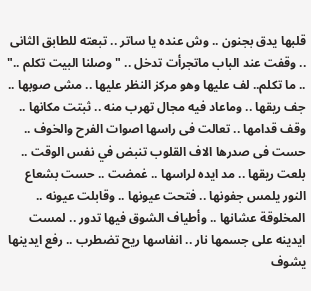قلبها يدق بجنون .. وش عنده يا ساتر .. تبعته للطابق الثانى .. وقفت عند الباب ماتجرأت تدخل .. " وصلنا البيت تكلم .." .. ما تكلم.. لف عليها وهو مركز النظر عليها .. مشى صوبها .. جف ريقها .. وماعاد فيه مجال تهرب منه .. ثبتت مكانها .. وقف قدامها .. تعالت فى راسها اصوات الفرح والخوف .. حست فى صدرها الاف القلوب تنبض في نفس الوقت .. بلعت ريقها .. مد ايده لراسها .. غمضت .. حست بشعاع النور يلمس جفونها .. فتحت عيونها .. وقابلت عيونه .. المخلوقة عشانها .. وأطياف الشوق فيها تدور .. لمست ايدينه على جسمها نار .. انفاسها ريح تضطرب .. رفع ايدينها يشوف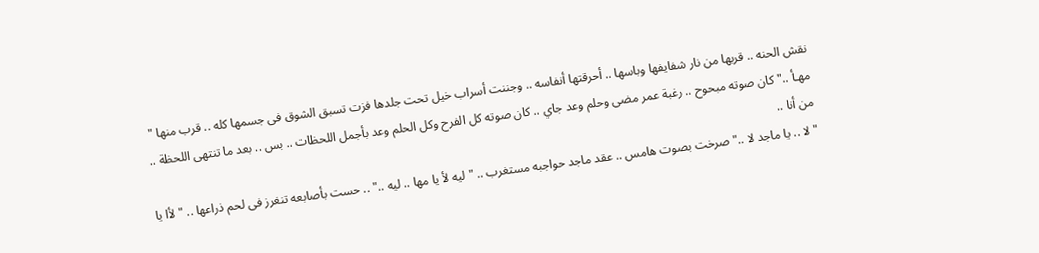نقش الحنه .. قربها من نار شفايفها وباسها .. أحرقتها أنفاسه .. وجننت أسراب خيل تحت جلدها فزت تسبق الشوق فى جسمها كله .. قرب منها " مهـأ .." كان صوته مبحوح .. رغبة عمر مضى وحلم وعد جاي .. كان صوته كل الفرح وكل الحلم وعد بأجمل اللحظات .. بس .. بعد ما تنتهى اللحظة .. من أنا ..
" لا .. يا ماجد لا .." صرخت بصوت هامس .. عقد ماجد حواجبه مستغرب .. " ليه لأ يا مها .. ليه .." .. حست بأصابعه تنغرز فى لحم ذراعها .. " لأا يا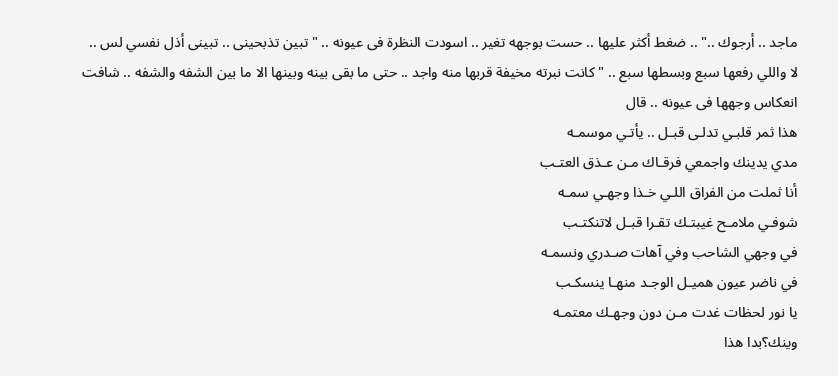ماجد .. أرجوك .." .. ضغط أكثر عليها .. حست بوجهه تغير .. اسودت النظرة فى عيونه .. " تبين تذبحينى .. تبينى أذل نفسي لس .. لا واللي رفعها سبع وبسطها سبع .. " كانت نبرته مخيفة قربها منه واجد .. حتى ما بقى بينه وبينها الا ما بين الشفه والشفه .. شافت انعكاس وجهها فى عيونه .. قال
هذا ثمر قلبـي تدلـى قبـل .. يأتـي موسمـه
مدي يدينك واجمعي فرقـاك مـن عـذق العتـب
أنا ثملت من الفراق اللـي خـذا وجهـي سمـه
شوفـي ملامـح غيبتـك تقـرا قبـل لاتنكتـب
في وجهي الشاحب وفي آهات صـدري ونسمـه
في ناضر عيون هميـل الوجـد منهـا ينسكـب
يا نور لحظات غدت مـن دون وجهـك معتمـه
وينك؟بدا هذا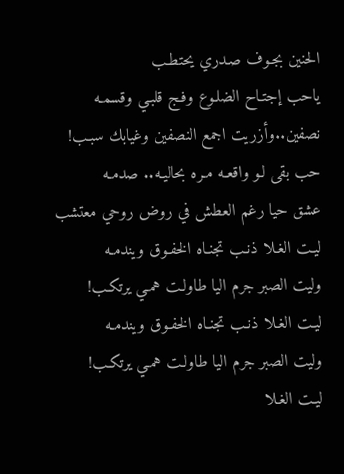الحنين بجـوف صـدري يحتطـب
ياحب إجتـاح الضلـوع وفـج قلبـي وقسمـه
نصفين..وأزريت اجمع النصفين وغيابك سبـب!
حب بقى لـو واقعـه مـره بحاليـه.. صدمـه
عشق حيا رغم العطش في روض روحي معتشب
ليـت الغـلا ذنـب تجنـاه الخفـوق ويندمـه
وليت الصبر جرم اليا طاولـت همـي يرتكـب!
ليـت الغـلا ذنـب تجنـاه الخفـوق ويندمـه
وليت الصبر جرم اليا طاولـت همـي يرتكـب!
ليـت الغـلا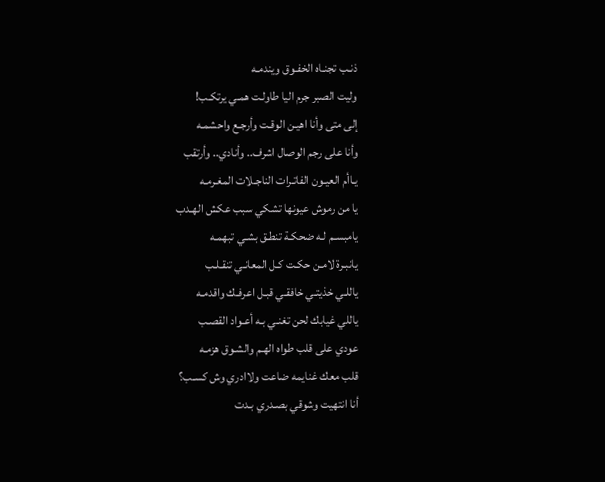ذنـب تجنـاه الخفـوق ويندمـه
وليت الصبر جرم اليا طاولـت همـي يرتكـب!
إلى متى وأنا اهيـن الوقـت وأرجـع واحشمـه
وأنا على رجم الوصال اشرف.. وأنادي.. وأرتقب
يـاأم العيـون الفاتـرات الناجـلات المغـرمـه
يا من رموش عيونها تشكي سبب عكش الهـدب
يامبسـم لـه ضحكـة تنطـق بشـي تبهمـه
يانبـرة لامـن حكـت كـل المعانـي تنقـلـب
ياللـي خذيتـي خافقـي قبـل اعرفـك واقدمـه
ياللي غيابك لحن تغنـي بـه أعـواد القصـب
عودي على قلب طواه الهـم والشـوق هزمـه
قلب معك غنايمه ضاعت ولاادري وش كسـب؟
أنا انتهيت وشوقي بصـدري بـدت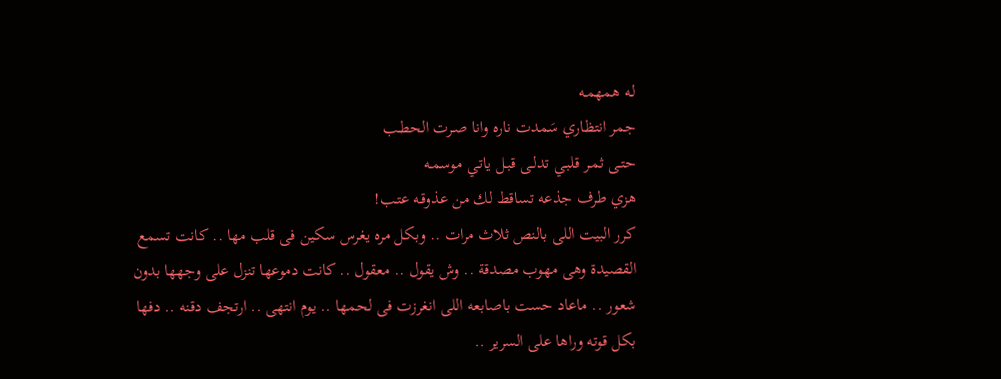لـه همهمـه
جمر انتظاري سَمدت ناره وانا صـرت الحطـب
حتـى ثمـر قلبـي تدلـى قبـل ياتـي موسمـه
هزي طرف جذعه تساقط لك من عذوقـه عتـب!
كرر البيت اللى بالنص ثلاث مرات .. وبكل مره يغرس سكين فى قلب مها .. كانت تسمع القصيدة وهى مهوب مصدقة .. وش يقول .. معقول .. كانت دموعها تنزل على وجهها بدون شعور .. ماعاد حست باصابعه اللى انغرزت فى لحمها .. يوم انتهى .. ارتجف دقنه .. دفها بكل قوته وراها على السرير ..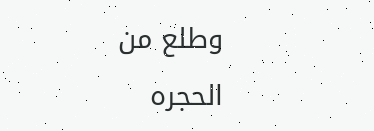وطلع من الحجره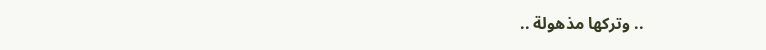.. وتركها مذهولة ..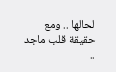لحالها .. ومع حقيقة قلب ماجد ..